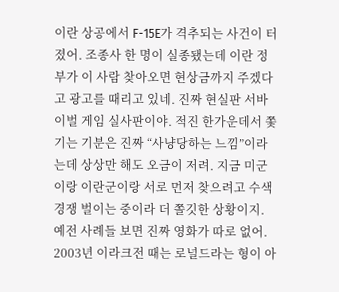이란 상공에서 F-15E가 격추되는 사건이 터졌어. 조종사 한 명이 실종됐는데 이란 정부가 이 사람 찾아오면 현상금까지 주겠다고 광고를 때리고 있네. 진짜 현실판 서바이벌 게임 실사판이야. 적진 한가운데서 쫓기는 기분은 진짜 “사냥당하는 느낌”이라는데 상상만 해도 오금이 저려. 지금 미군이랑 이란군이랑 서로 먼저 찾으려고 수색 경쟁 벌이는 중이라 더 쫄깃한 상황이지.
예전 사례들 보면 진짜 영화가 따로 없어. 2003년 이라크전 때는 로널드라는 형이 아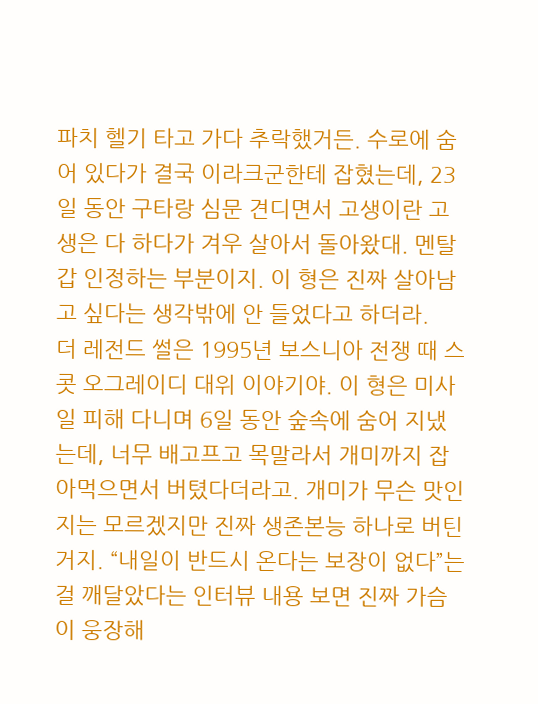파치 헬기 타고 가다 추락했거든. 수로에 숨어 있다가 결국 이라크군한테 잡혔는데, 23일 동안 구타랑 심문 견디면서 고생이란 고생은 다 하다가 겨우 살아서 돌아왔대. 멘탈 갑 인정하는 부분이지. 이 형은 진짜 살아남고 싶다는 생각밖에 안 들었다고 하더라.
더 레전드 썰은 1995년 보스니아 전쟁 때 스콧 오그레이디 대위 이야기야. 이 형은 미사일 피해 다니며 6일 동안 숲속에 숨어 지냈는데, 너무 배고프고 목말라서 개미까지 잡아먹으면서 버텼다더라고. 개미가 무슨 맛인지는 모르겠지만 진짜 생존본능 하나로 버틴 거지. “내일이 반드시 온다는 보장이 없다”는 걸 깨달았다는 인터뷰 내용 보면 진짜 가슴이 웅장해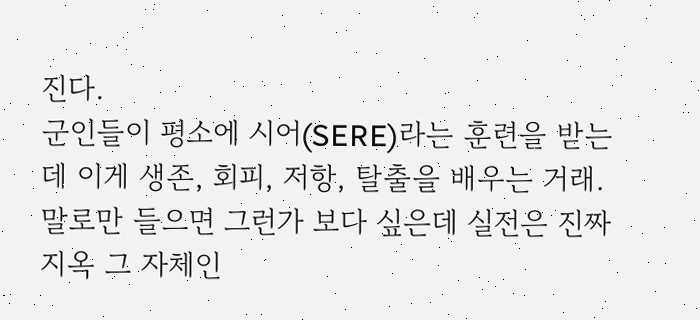진다.
군인들이 평소에 시어(SERE)라는 훈련을 받는데 이게 생존, 회피, 저항, 탈출을 배우는 거래. 말로만 들으면 그런가 보다 싶은데 실전은 진짜 지옥 그 자체인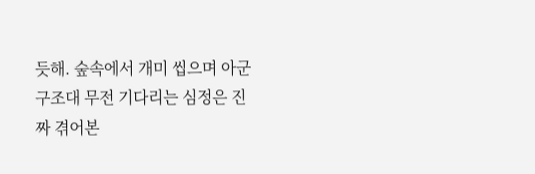듯해. 숲속에서 개미 씹으며 아군 구조대 무전 기다리는 심정은 진짜 겪어본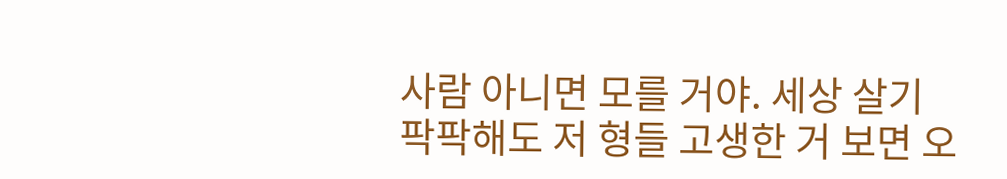사람 아니면 모를 거야. 세상 살기 팍팍해도 저 형들 고생한 거 보면 오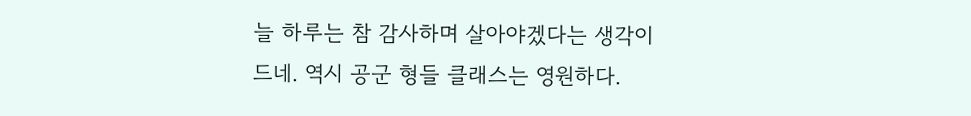늘 하루는 참 감사하며 살아야겠다는 생각이 드네. 역시 공군 형들 클래스는 영원하다.